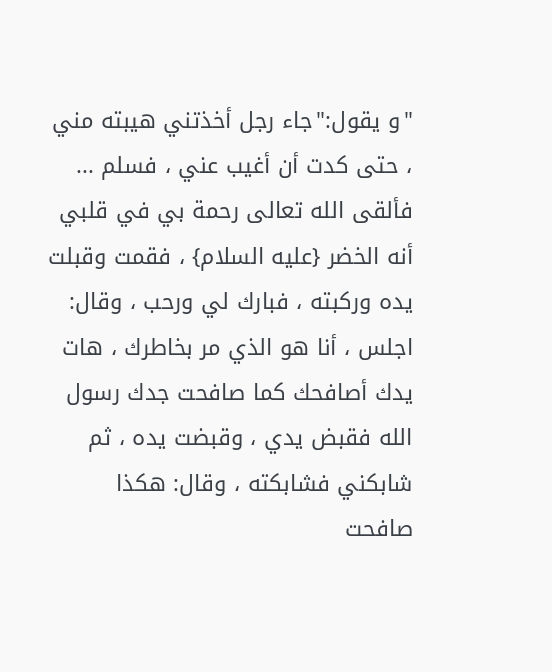"و يقول:"جاء رجل أخذتني هيبته مني ، حتى كدت أن أغيب عني ، فسلم ... فألقى الله تعالى رحمة بي في قلبي أنه الخضر {عليه السلام} ، فقمت وقبلت يده وركبته ، فبارك لي ورحب ، وقال: اجلس ، أنا هو الذي مر بخاطرك ، هات يدك أصافحك كما صافحت جدك رسول الله فقبض يدي ، وقبضت يده ، ثم شابكني فشابكته ، وقال: هكذا صافحت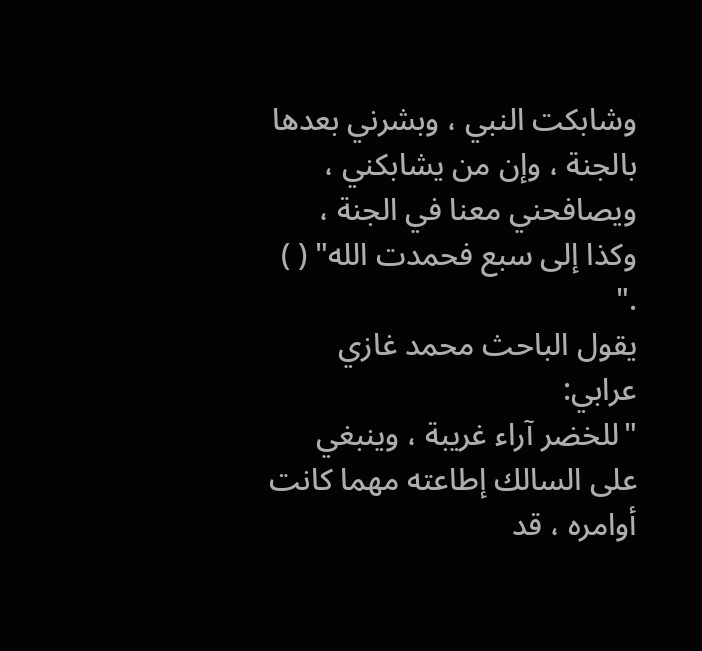وشابكت النبي ، وبشرني بعدها بالجنة ، وإن من يشابكني ، ويصافحني معنا في الجنة ، وكذا إلى سبع فحمدت الله" ( ) ."
يقول الباحث محمد غازي عرابي:
"للخضر آراء غريبة ، وينبغي على السالك إطاعته مهما كانت أوامره ، قد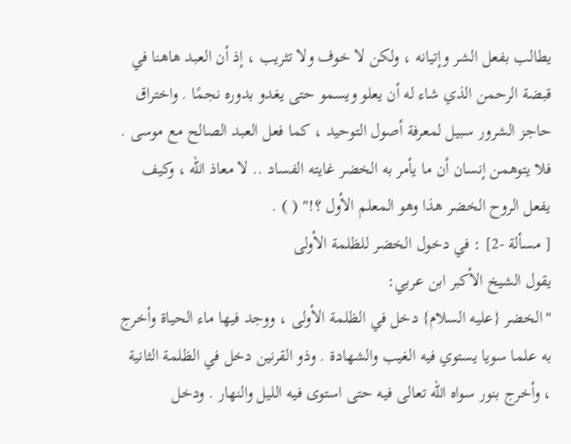يطالب بفعل الشر وإتيانه ، ولكن لا خوف ولا تثريب ، إذ أن العبد هاهنا في قبضة الرحمن الذي شاء له أن يعلو ويسمو حتى يغدو بدوره نجمًا . واختراق حاجز الشرور سبيل لمعرفة أصول التوحيد ، كما فعل العبد الصالح مع موسى . فلا يتوهمن إنسان أن ما يأمر به الخضر غايته الفساد .. لا معاذ الله ، وكيف يفعل الروح الخضر هذا وهو المعلم الأول ؟!" ( ) .
[ مسألة -2] : في دخول الخضر للظلمة الأولى
يقول الشيخ الأكبر ابن عربي:
"الخضر {عليه السلام} دخل في الظلمة الأولى ، ووجد فيها ماء الحياة وأخرج به علما سويا يستوي فيه الغيب والشهادة . وذو القرنين دخل في الظلمة الثانية ، وأخرج بنور سواه الله تعالى فيه حتى استوى فيه الليل والنهار . ودخل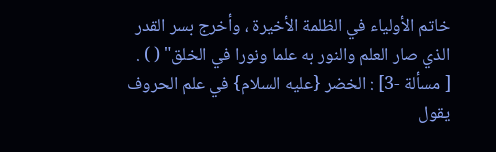خاتم الأولياء في الظلمة الأخيرة ، وأخرج بسر القدر الذي صار العلم والنور به علما ونورا في الخلق" ( ) .
[ مسألة -3] : الخضر {عليه السلام} في علم الحروف
يقول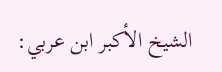الشيخ الأكبر ابن عربي: